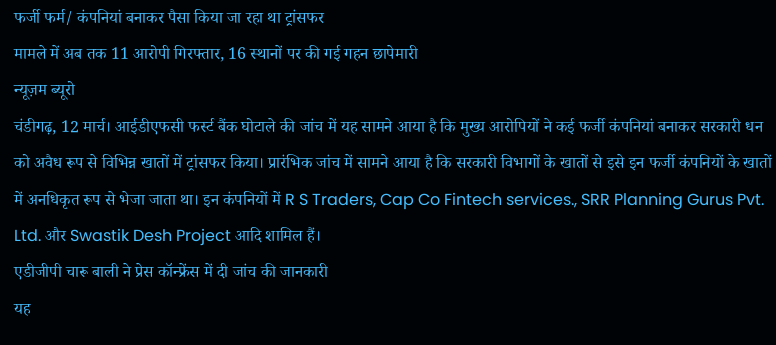फर्जी फर्म/ कंपनियां बनाकर पैसा किया जा रहा था ट्रांसफर
मामले में अब तक 11 आरोपी गिरफ्तार, 16 स्थानों पर की गई गहन छापेमारी
न्यूज़म ब्यूरो
चंडीगढ़, 12 मार्च। आईडीएफसी फर्स्ट बैंक घोटाले की जांच में यह सामने आया है कि मुख्य आरोपियों ने कई फर्जी कंपनियां बनाकर सरकारी धन को अवैध रूप से विभिन्न खातों में ट्रांसफर किया। प्रारंभिक जांच में सामने आया है कि सरकारी विभागों के खातों से इसे इन फर्जी कंपनियों के खातों में अनधिकृत रूप से भेजा जाता था। इन कंपनियों में R S Traders, Cap Co Fintech services., SRR Planning Gurus Pvt. Ltd. और Swastik Desh Project आदि शामिल हैं।
एडीजीपी चारू बाली ने प्रेस कॉन्फ्रेंस में दी जांच की जानकारी
यह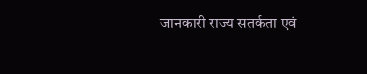जानकारी राज्य सतर्कता एवं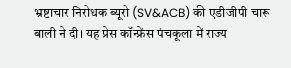भ्रष्टाचार निरोधक ब्यूरो (SV&ACB) की एडीजीपी चारू बाली ने दी। यह प्रेस कॉन्फ्रेंस पंचकूला में राज्य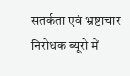सतर्कता एवं भ्रष्टाचार निरोधक ब्यूरो में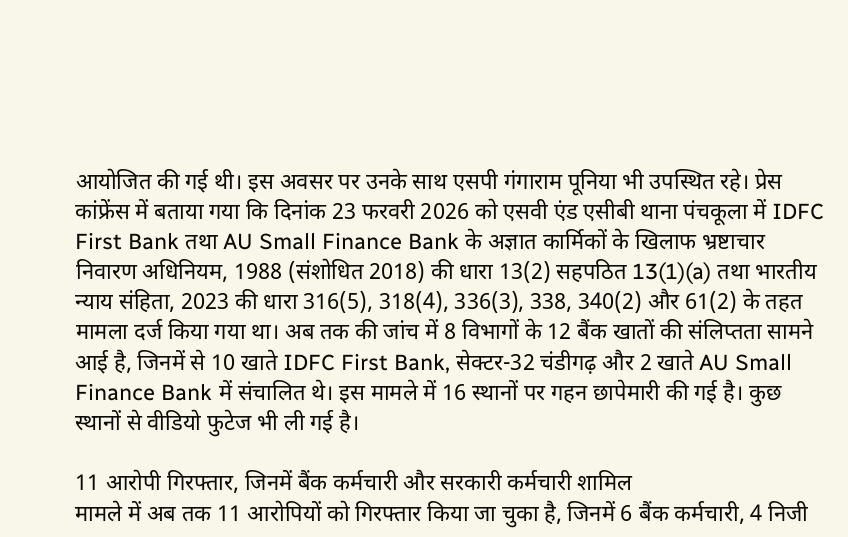आयोजित की गई थी। इस अवसर पर उनके साथ एसपी गंगाराम पूनिया भी उपस्थित रहे। प्रेस कांफ्रेंस में बताया गया कि दिनांक 23 फरवरी 2026 को एसवी एंड एसीबी थाना पंचकूला में IDFC First Bank तथा AU Small Finance Bank के अज्ञात कार्मिकों के खिलाफ भ्रष्टाचार निवारण अधिनियम, 1988 (संशोधित 2018) की धारा 13(2) सहपठित 13(1)(a) तथा भारतीय न्याय संहिता, 2023 की धारा 316(5), 318(4), 336(3), 338, 340(2) और 61(2) के तहत मामला दर्ज किया गया था। अब तक की जांच में 8 विभागों के 12 बैंक खातों की संलिप्तता सामने आई है, जिनमें से 10 खाते IDFC First Bank, सेक्टर-32 चंडीगढ़ और 2 खाते AU Small Finance Bank में संचालित थे। इस मामले में 16 स्थानों पर गहन छापेमारी की गई है। कुछ स्थानों से वीडियो फुटेज भी ली गई है।

11 आरोपी गिरफ्तार, जिनमें बैंक कर्मचारी और सरकारी कर्मचारी शामिल
मामले में अब तक 11 आरोपियों को गिरफ्तार किया जा चुका है, जिनमें 6 बैंक कर्मचारी, 4 निजी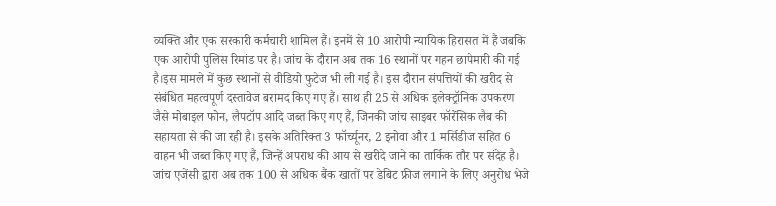व्यक्ति और एक सरकारी कर्मचारी शामिल हैं। इनमें से 10 आरोपी न्यायिक हिरासत में हैं जबकि एक आरोपी पुलिस रिमांड पर है। जांच के दौरान अब तक 16 स्थानों पर गहन छापेमारी की गई है।इस मामले में कुछ स्थानों से वीडियो फुटेज भी ली गई है। इस दौरान संपत्तियों की खरीद से संबंधित महत्वपूर्ण दस्तावेज बरामद किए गए हैं। साथ ही 25 से अधिक इलेक्ट्रॉनिक उपकरण जैसे मोबाइल फोन, लैपटॉप आदि जब्त किए गए हैं, जिनकी जांच साइबर फॉरेंसिक लैब की सहायता से की जा रही है। इसके अतिरिक्त 3 फॉर्च्यूनर, 2 इनोवा और 1 मर्सिडीज सहित 6 वाहन भी जब्त किए गए हैं, जिन्हें अपराध की आय से खरीदे जाने का तार्किक तौर पर संदेह है।
जांच एजेंसी द्वारा अब तक 100 से अधिक बैंक खातों पर डेबिट फ्रीज लगाने के लिए अनुरोध भेजे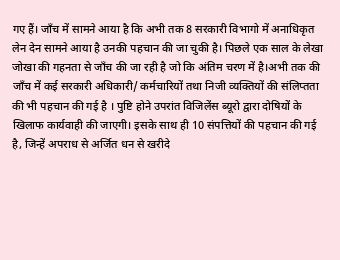गए हैं। जाँच में सामने आया है कि अभी तक 8 सरकारी विभागो में अनाधिकृत लेन देन सामने आया है उनकी पहचान की जा चुकी है। पिछले एक साल के लेखा जोखा की गहनता से जाँच की जा रही है जो कि अंतिम चरण में है।अभी तक की जाँच में कई सरकारी अधिकारी/ कर्मचारियों तथा निजी व्यक्तियों की संलिप्तता की भी पहचान की गई है । पुष्टि होने उपरांत विजिलेंस ब्यूरो द्वारा दोषियों के खिलाफ कार्यवाही की जाएगी। इसके साथ ही 10 संपत्तियों की पहचान की गई है, जिन्हें अपराध से अर्जित धन से खरीदे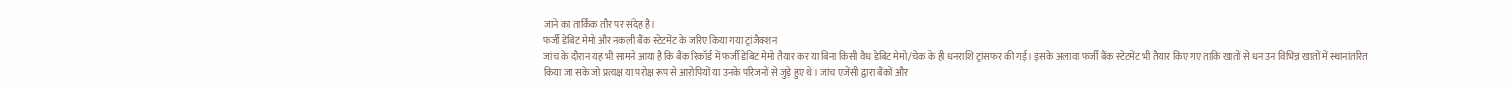जाने का तार्किक तौर पर संदेह है।
फर्जी डेबिट मेमो और नकली बैंक स्टेटमेंट के जरिए किया गया ट्रांजैक्शन
जांच के दौरान यह भी सामने आया है कि बैंक रिकॉर्ड में फर्जी डेबिट मेमो तैयार कर या बिना किसी वैध डेबिट मेमो/चेक के ही धनराशि ट्रांसफर की गई। इसके अलावा फर्जी बैंक स्टेटमेंट भी तैयार किए गए ताकि खातों से धन उन विभिन्न खातों में स्थानांतरित किया जा सके जो प्रत्यक्ष या परोक्ष रूप से आरोपियों या उनके परिजनों से जुड़े हुए थे। जांच एजेंसी द्वारा बैंकों और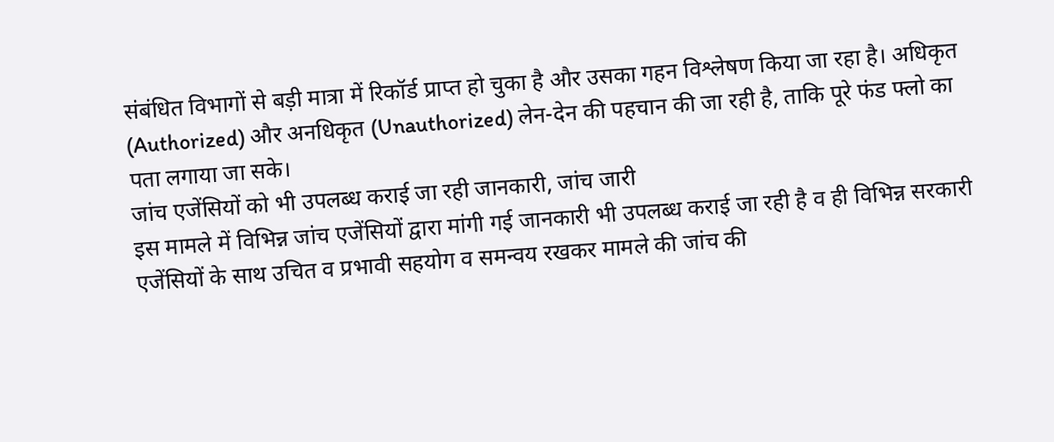संबंधित विभागों से बड़ी मात्रा में रिकॉर्ड प्राप्त हो चुका है और उसका गहन विश्लेषण किया जा रहा है। अधिकृत (Authorized) और अनधिकृत (Unauthorized) लेन-देन की पहचान की जा रही है, ताकि पूरे फंड फ्लो का पता लगाया जा सके।
जांच एजेंसियों को भी उपलब्ध कराई जा रही जानकारी, जांच जारी
इस मामले में विभिन्न जांच एजेंसियों द्वारा मांगी गई जानकारी भी उपलब्ध कराई जा रही है व ही विभिन्न सरकारी एजेंसियों के साथ उचित व प्रभावी सहयोग व समन्वय रखकर मामले की जांच की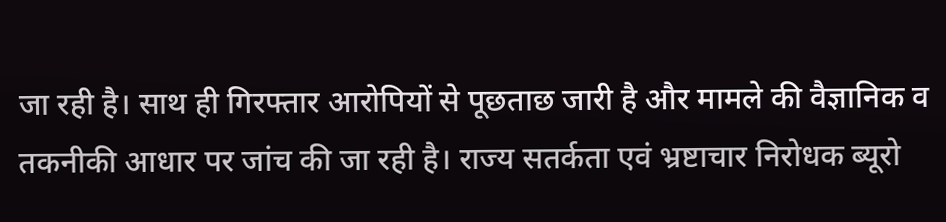जा रही है। साथ ही गिरफ्तार आरोपियों से पूछताछ जारी है और मामले की वैज्ञानिक व तकनीकी आधार पर जांच की जा रही है। राज्य सतर्कता एवं भ्रष्टाचार निरोधक ब्यूरो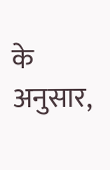के अनुसार,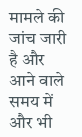मामले की जांच जारी है और आने वाले समय में और भी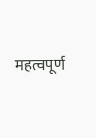महत्वपूर्ण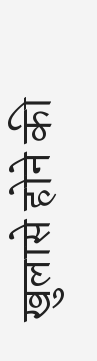खुलासे होने की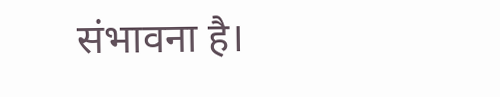संभावना है।